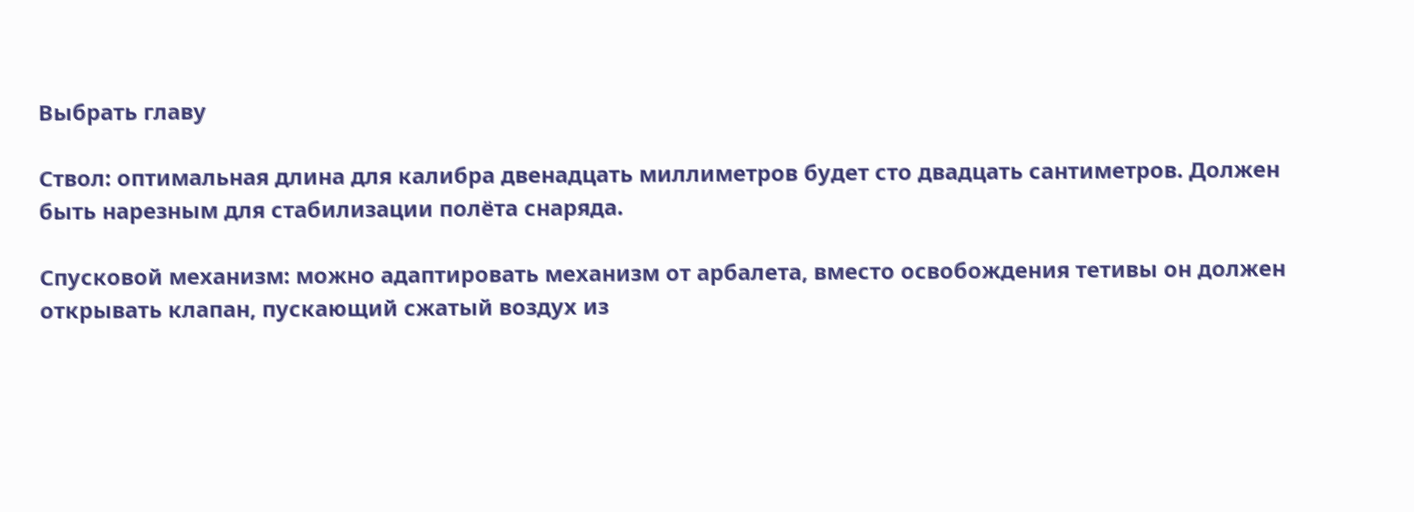Выбрать главу

Ствол: оптимальная длина для калибра двенадцать миллиметров будет сто двадцать сантиметров. Должен быть нарезным для стабилизации полёта снаряда.

Спусковой механизм: можно адаптировать механизм от арбалета, вместо освобождения тетивы он должен открывать клапан, пускающий сжатый воздух из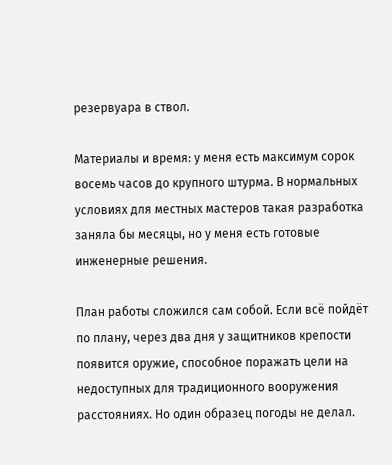резервуара в ствол.

Материалы и время: у меня есть максимум сорок восемь часов до крупного штурма. В нормальных условиях для местных мастеров такая разработка заняла бы месяцы, но у меня есть готовые инженерные решения.

План работы сложился сам собой. Если всё пойдёт по плану, через два дня у защитников крепости появится оружие, способное поражать цели на недоступных для традиционного вооружения расстояниях. Но один образец погоды не делал.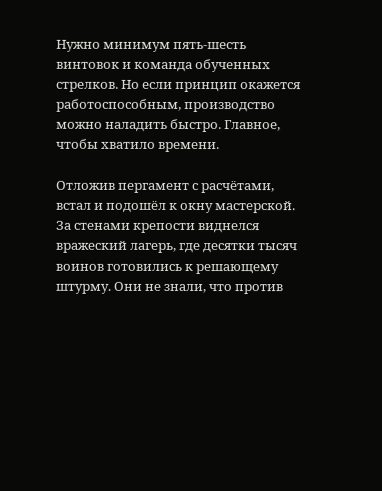Нужно минимум пять-шесть винтовок и команда обученных стрелков. Но если принцип окажется работоспособным, производство можно наладить быстро. Главное, чтобы хватило времени.

Отложив пергамент с расчётами, встал и подошёл к окну мастерской. За стенами крепости виднелся вражеский лагерь, где десятки тысяч воинов готовились к решающему штурму. Они не знали, что против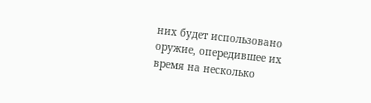них будет использовано оружие, опередившее их время на несколько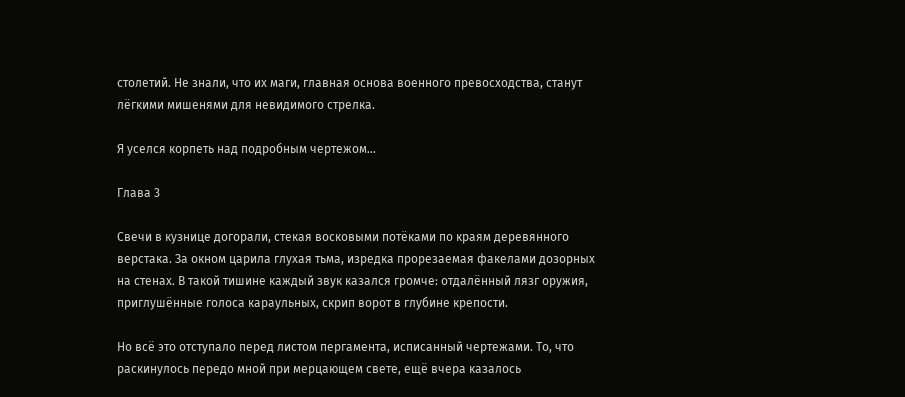столетий. Не знали, что их маги, главная основа военного превосходства, станут лёгкими мишенями для невидимого стрелка.

Я уселся корпеть над подробным чертежом…

Глава 3

Свечи в кузнице догорали, стекая восковыми потёками по краям деревянного верстака. За окном царила глухая тьма, изредка прорезаемая факелами дозорных на стенах. В такой тишине каждый звук казался громче: отдалённый лязг оружия, приглушённые голоса караульных, скрип ворот в глубине крепости.

Но всё это отступало перед листом пергамента, исписанный чертежами. То, что раскинулось передо мной при мерцающем свете, ещё вчера казалось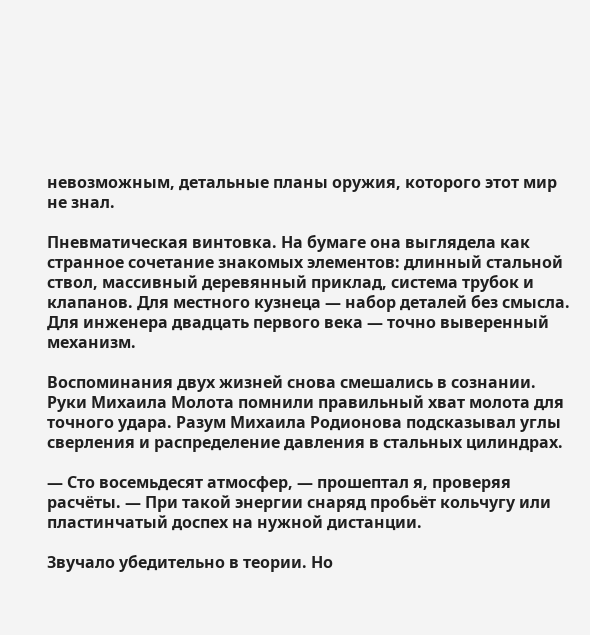невозможным, детальные планы оружия, которого этот мир не знал.

Пневматическая винтовка. На бумаге она выглядела как странное сочетание знакомых элементов: длинный стальной ствол, массивный деревянный приклад, система трубок и клапанов. Для местного кузнеца — набор деталей без смысла. Для инженера двадцать первого века — точно выверенный механизм.

Воспоминания двух жизней снова смешались в сознании. Руки Михаила Молота помнили правильный хват молота для точного удара. Разум Михаила Родионова подсказывал углы сверления и распределение давления в стальных цилиндрах.

— Сто восемьдесят атмосфер, — прошептал я, проверяя расчёты. — При такой энергии снаряд пробьёт кольчугу или пластинчатый доспех на нужной дистанции.

Звучало убедительно в теории. Но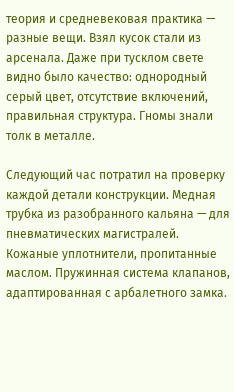теория и средневековая практика — разные вещи. Взял кусок стали из арсенала. Даже при тусклом свете видно было качество: однородный серый цвет, отсутствие включений, правильная структура. Гномы знали толк в металле.

Следующий час потратил на проверку каждой детали конструкции. Медная трубка из разобранного кальяна — для пневматических магистралей. Кожаные уплотнители, пропитанные маслом. Пружинная система клапанов, адаптированная с арбалетного замка.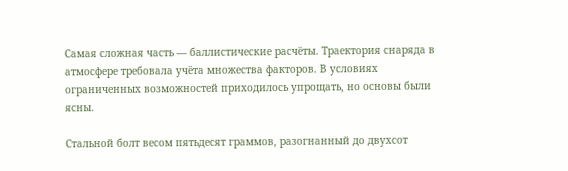Самая сложная часть — баллистические расчёты. Траектория снаряда в атмосфере требовала учёта множества факторов. В условиях ограниченных возможностей приходилось упрощать, но основы были ясны.

Стальной болт весом пятьдесят граммов, разогнанный до двухсот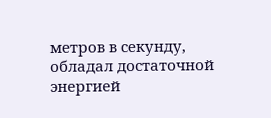метров в секунду, обладал достаточной энергией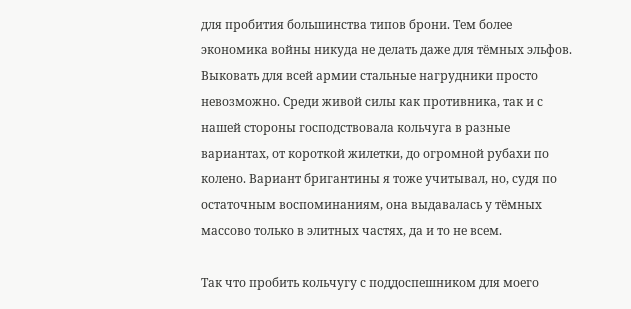для пробития большинства типов брони. Тем более экономика войны никуда не делать даже для тёмных эльфов. Выковать для всей армии стальные нагрудники просто невозможно. Среди живой силы как противника, так и с нашей стороны господствовала кольчуга в разные вариантах, от короткой жилетки, до огромной рубахи по колено. Вариант бригантины я тоже учитывал, но, судя по остаточным воспоминаниям, она выдавалась у тёмных массово только в элитных частях, да и то не всем.

Так что пробить кольчугу с поддоспешником для моего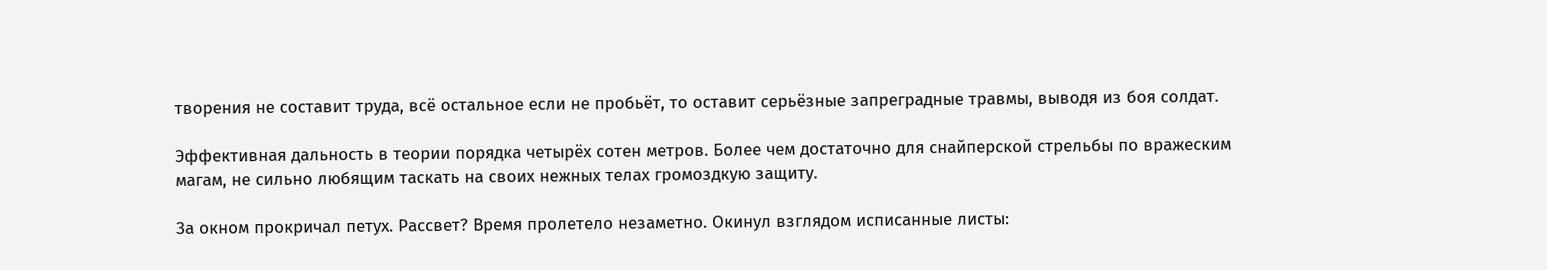творения не составит труда, всё остальное если не пробьёт, то оставит серьёзные запреградные травмы, выводя из боя солдат.

Эффективная дальность в теории порядка четырёх сотен метров. Более чем достаточно для снайперской стрельбы по вражеским магам, не сильно любящим таскать на своих нежных телах громоздкую защиту.

За окном прокричал петух. Рассвет? Время пролетело незаметно. Окинул взглядом исписанные листы: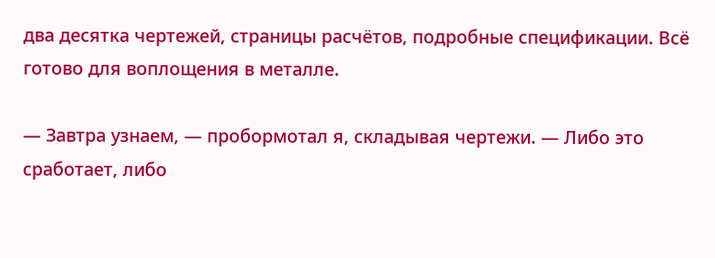два десятка чертежей, страницы расчётов, подробные спецификации. Всё готово для воплощения в металле.

— Завтра узнаем, — пробормотал я, складывая чертежи. — Либо это сработает, либо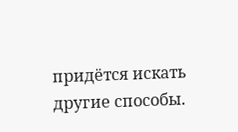придётся искать другие способы.